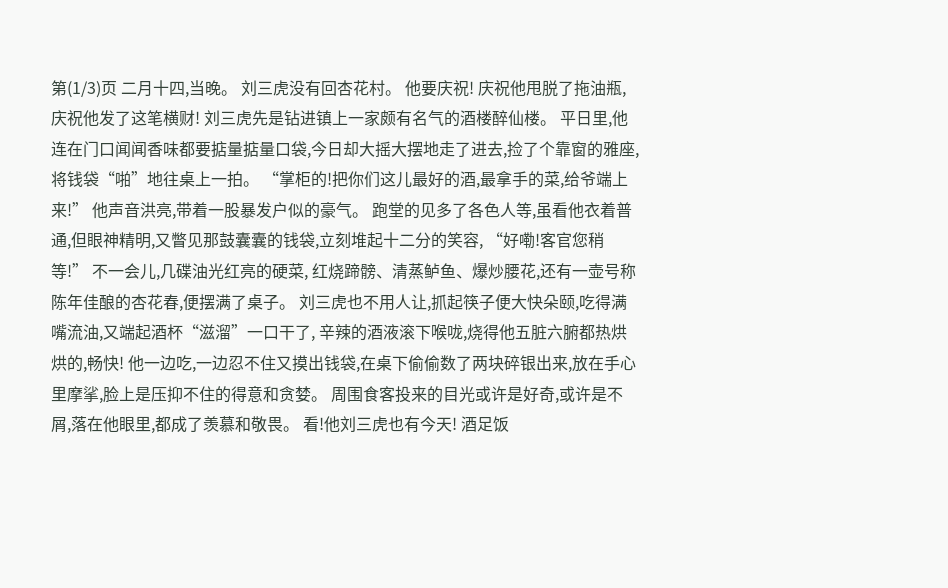第(1/3)页 二月十四,当晚。 刘三虎没有回杏花村。 他要庆祝! 庆祝他甩脱了拖油瓶,庆祝他发了这笔横财! 刘三虎先是钻进镇上一家颇有名气的酒楼醉仙楼。 平日里,他连在门口闻闻香味都要掂量掂量口袋,今日却大摇大摆地走了进去,捡了个靠窗的雅座,将钱袋“啪”地往桌上一拍。 “掌柜的!把你们这儿最好的酒,最拿手的菜,给爷端上来!” 他声音洪亮,带着一股暴发户似的豪气。 跑堂的见多了各色人等,虽看他衣着普通,但眼神精明,又瞥见那鼓囊囊的钱袋,立刻堆起十二分的笑容, “好嘞!客官您稍等!” 不一会儿,几碟油光红亮的硬菜, 红烧蹄髈、清蒸鲈鱼、爆炒腰花,还有一壶号称陈年佳酿的杏花春,便摆满了桌子。 刘三虎也不用人让,抓起筷子便大快朵颐,吃得满嘴流油,又端起酒杯“滋溜”一口干了, 辛辣的酒液滚下喉咙,烧得他五脏六腑都热烘烘的,畅快! 他一边吃,一边忍不住又摸出钱袋,在桌下偷偷数了两块碎银出来,放在手心里摩挲,脸上是压抑不住的得意和贪婪。 周围食客投来的目光或许是好奇,或许是不屑,落在他眼里,都成了羡慕和敬畏。 看!他刘三虎也有今天! 酒足饭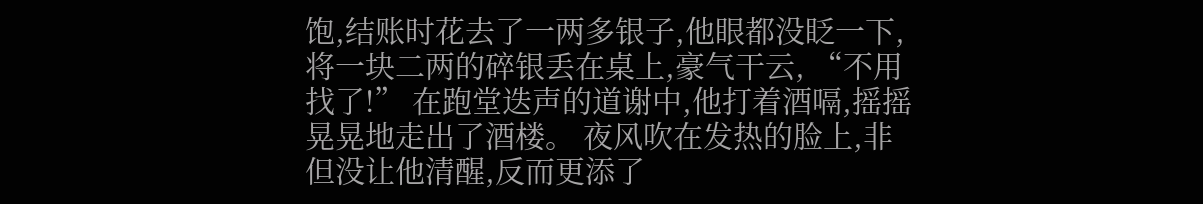饱,结账时花去了一两多银子,他眼都没眨一下,将一块二两的碎银丢在桌上,豪气干云, “不用找了!” 在跑堂迭声的道谢中,他打着酒嗝,摇摇晃晃地走出了酒楼。 夜风吹在发热的脸上,非但没让他清醒,反而更添了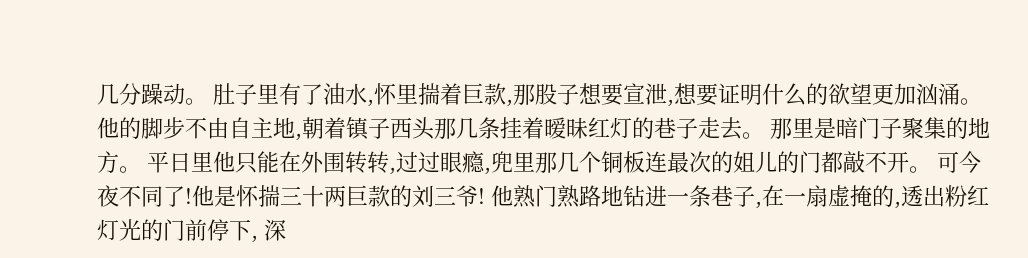几分躁动。 肚子里有了油水,怀里揣着巨款,那股子想要宣泄,想要证明什么的欲望更加汹涌。 他的脚步不由自主地,朝着镇子西头那几条挂着暧昧红灯的巷子走去。 那里是暗门子聚集的地方。 平日里他只能在外围转转,过过眼瘾,兜里那几个铜板连最次的姐儿的门都敲不开。 可今夜不同了!他是怀揣三十两巨款的刘三爷! 他熟门熟路地钻进一条巷子,在一扇虚掩的,透出粉红灯光的门前停下, 深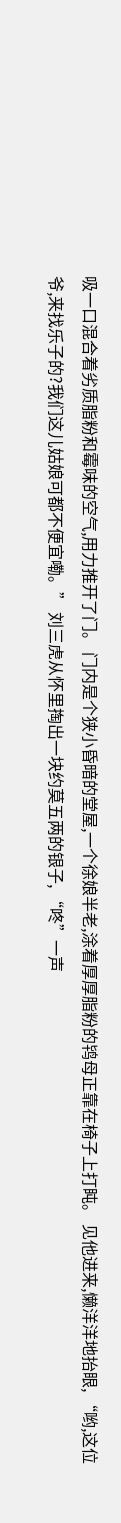吸一口混合着劣质脂粉和霉味的空气,用力推开了门。 门内是个狭小昏暗的堂屋,一个徐娘半老,涂着厚厚脂粉的鸨母正靠在椅子上打盹。 见他进来,懒洋洋地抬眼, “哟,这位爷,来找乐子的?我们这儿姑娘可都不便宜嘞。” 刘三虎从怀里掏出一块约莫五两的银子, “咚”一声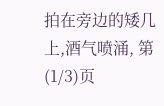拍在旁边的矮几上,酒气喷涌, 第(1/3)页